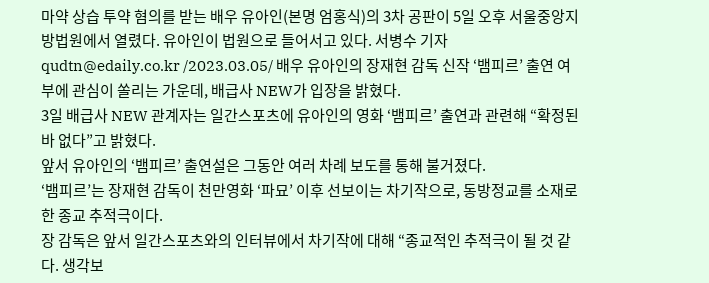마약 상습 투약 혐의를 받는 배우 유아인(본명 엄홍식)의 3차 공판이 5일 오후 서울중앙지방법원에서 열렸다. 유아인이 법원으로 들어서고 있다. 서병수 기자 qudtn@edaily.co.kr /2023.03.05/ 배우 유아인의 장재현 감독 신작 ‘뱀피르’ 출연 여부에 관심이 쏠리는 가운데, 배급사 NEW가 입장을 밝혔다.
3일 배급사 NEW 관계자는 일간스포츠에 유아인의 영화 ‘뱀피르’ 출연과 관련해 “확정된 바 없다”고 밝혔다.
앞서 유아인의 ‘뱀피르’ 출연설은 그동안 여러 차례 보도를 통해 불거졌다.
‘뱀피르’는 장재현 감독이 천만영화 ‘파묘’ 이후 선보이는 차기작으로, 동방정교를 소재로 한 종교 추적극이다.
장 감독은 앞서 일간스포츠와의 인터뷰에서 차기작에 대해 “종교적인 추적극이 될 것 같다. 생각보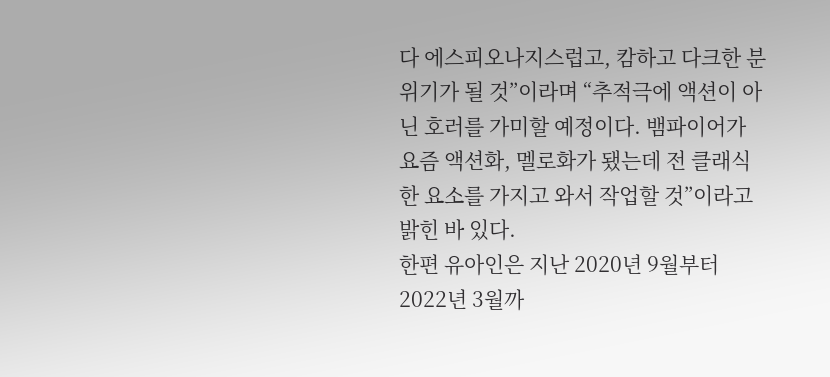다 에스피오나지스럽고, 캄하고 다크한 분위기가 될 것”이라며 “추적극에 액션이 아닌 호러를 가미할 예정이다. 뱀파이어가 요즘 액션화, 멜로화가 됐는데 전 클래식한 요소를 가지고 와서 작업할 것”이라고 밝힌 바 있다.
한편 유아인은 지난 2020년 9월부터 2022년 3월까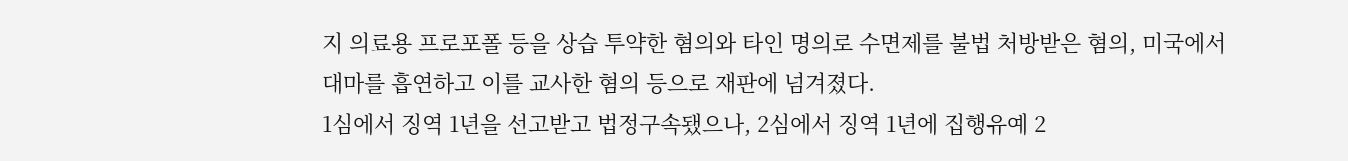지 의료용 프로포폴 등을 상습 투약한 혐의와 타인 명의로 수면제를 불법 처방받은 혐의, 미국에서 대마를 흡연하고 이를 교사한 혐의 등으로 재판에 넘겨졌다.
1심에서 징역 1년을 선고받고 법정구속됐으나, 2심에서 징역 1년에 집행유예 2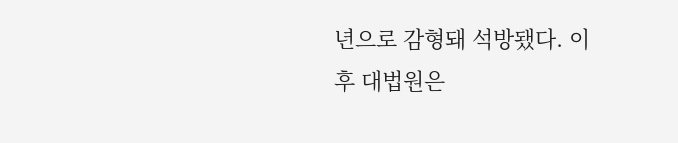년으로 감형돼 석방됐다. 이후 대법원은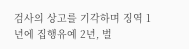검사의 상고를 기각하며 징역 1년에 집행유예 2년, 벌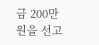금 200만 원을 선고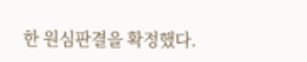한 원심판결을 확정했다.